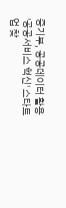중기부, 공공데이터 활용 '공공서비스 혁신' 스타트업 찾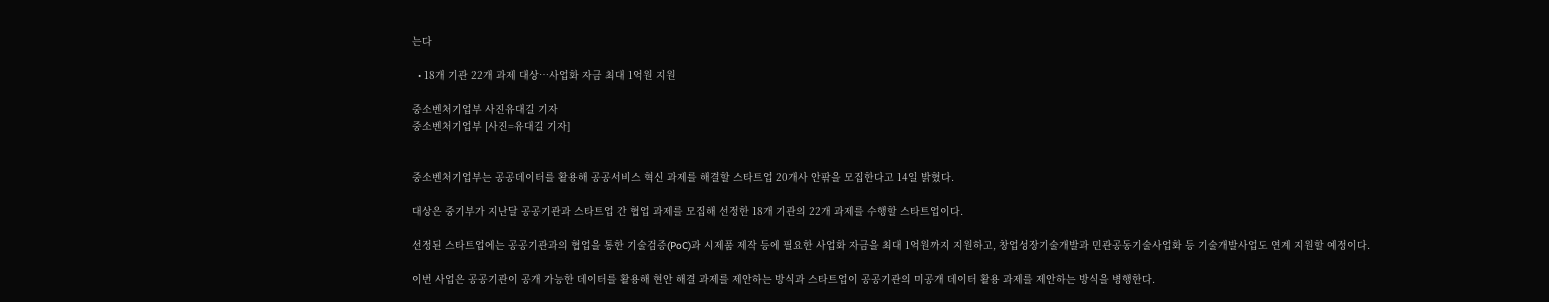는다

  • 18개 기관 22개 과제 대상…사업화 자금 최대 1억원 지원

중소벤처기업부 사진유대길 기자
중소벤처기업부 [사진=유대길 기자]


중소벤처기업부는 공공데이터를 활용해 공공서비스 혁신 과제를 해결할 스타트업 20개사 안팎을 모집한다고 14일 밝혔다.

대상은 중기부가 지난달 공공기관과 스타트업 간 협업 과제를 모집해 선정한 18개 기관의 22개 과제를 수행할 스타트업이다.

선정된 스타트업에는 공공기관과의 협업을 통한 기술검증(PoC)과 시제품 제작 등에 필요한 사업화 자금을 최대 1억원까지 지원하고, 창업성장기술개발과 민관공동기술사업화 등 기술개발사업도 연계 지원할 예정이다.

이번 사업은 공공기관이 공개 가능한 데이터를 활용해 현안 해결 과제를 제안하는 방식과 스타트업이 공공기관의 미공개 데이터 활용 과제를 제안하는 방식을 병행한다.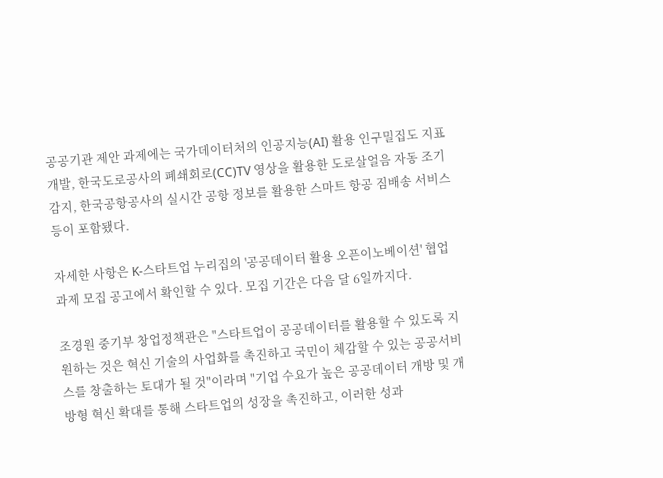공공기관 제안 과제에는 국가데이터처의 인공지능(AI) 활용 인구밀집도 지표 개발, 한국도로공사의 폐쇄회로(CC)TV 영상을 활용한 도로살얼음 자동 조기감지, 한국공항공사의 실시간 공항 정보를 활용한 스마트 항공 짐배송 서비스 등이 포함됐다.

자세한 사항은 K-스타트업 누리집의 '공공데이터 활용 오픈이노베이션' 협업과제 모집 공고에서 확인할 수 있다. 모집 기간은 다음 달 6일까지다.

조경원 중기부 창업정책관은 "스타트업이 공공데이터를 활용할 수 있도록 지원하는 것은 혁신 기술의 사업화를 촉진하고 국민이 체감할 수 있는 공공서비스를 창출하는 토대가 될 것"이라며 "기업 수요가 높은 공공데이터 개방 및 개방형 혁신 확대를 통해 스타트업의 성장을 촉진하고, 이러한 성과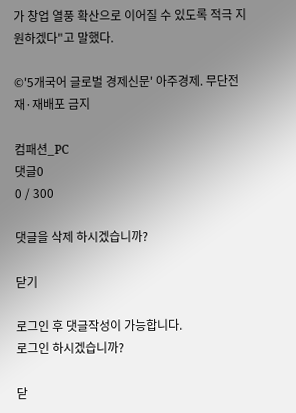가 창업 열풍 확산으로 이어질 수 있도록 적극 지원하겠다"고 말했다.

©'5개국어 글로벌 경제신문' 아주경제. 무단전재·재배포 금지

컴패션_PC
댓글0
0 / 300

댓글을 삭제 하시겠습니까?

닫기

로그인 후 댓글작성이 가능합니다.
로그인 하시겠습니까?

닫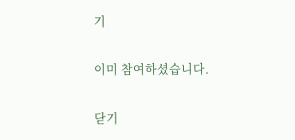기

이미 참여하셨습니다.

닫기